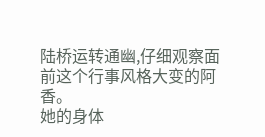陆桥运转通幽,仔细观察面前这个行事风格大变的阿香。
她的身体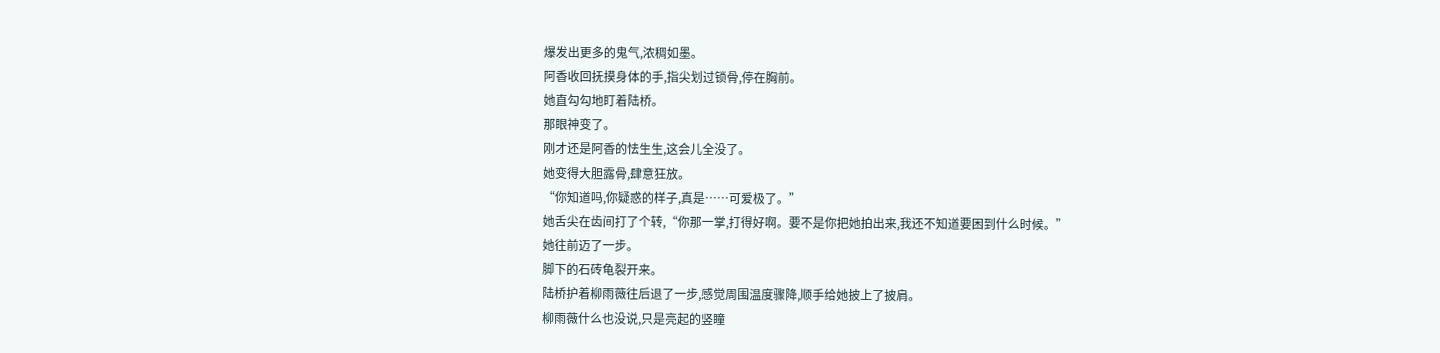爆发出更多的鬼气,浓稠如墨。
阿香收回抚摸身体的手,指尖划过锁骨,停在胸前。
她直勾勾地盯着陆桥。
那眼神变了。
刚才还是阿香的怯生生,这会儿全没了。
她变得大胆露骨,肆意狂放。
“你知道吗,你疑惑的样子,真是……可爱极了。”
她舌尖在齿间打了个转,“你那一掌,打得好啊。要不是你把她拍出来,我还不知道要困到什么时候。”
她往前迈了一步。
脚下的石砖龟裂开来。
陆桥护着柳雨薇往后退了一步,感觉周围温度骤降,顺手给她披上了披肩。
柳雨薇什么也没说,只是亮起的竖瞳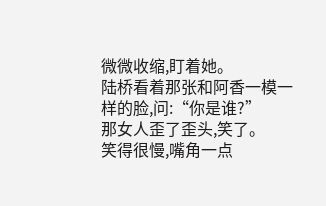微微收缩,盯着她。
陆桥看着那张和阿香一模一样的脸,问:“你是谁?”
那女人歪了歪头,笑了。
笑得很慢,嘴角一点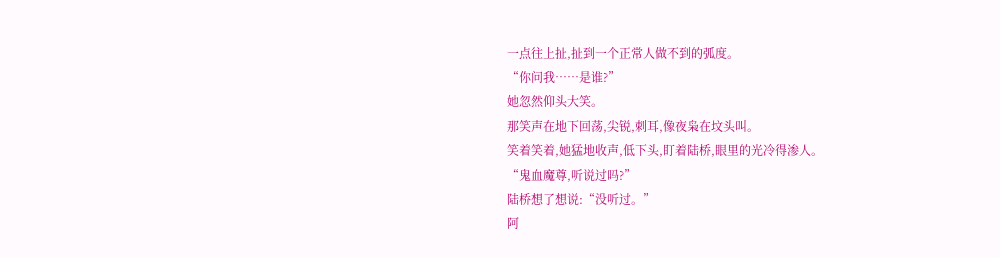一点往上扯,扯到一个正常人做不到的弧度。
“你问我……是谁?”
她忽然仰头大笑。
那笑声在地下回荡,尖锐,刺耳,像夜枭在坟头叫。
笑着笑着,她猛地收声,低下头,盯着陆桥,眼里的光冷得渗人。
“鬼血魔尊,听说过吗?”
陆桥想了想说:“没听过。”
阿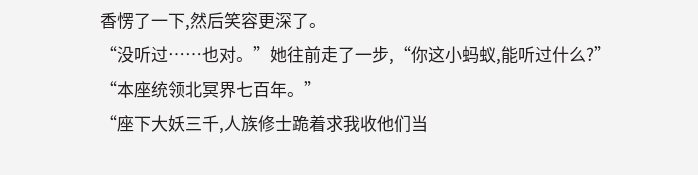香愣了一下,然后笑容更深了。
“没听过……也对。”她往前走了一步,“你这小蚂蚁,能听过什么?”
“本座统领北冥界七百年。”
“座下大妖三千,人族修士跪着求我收他们当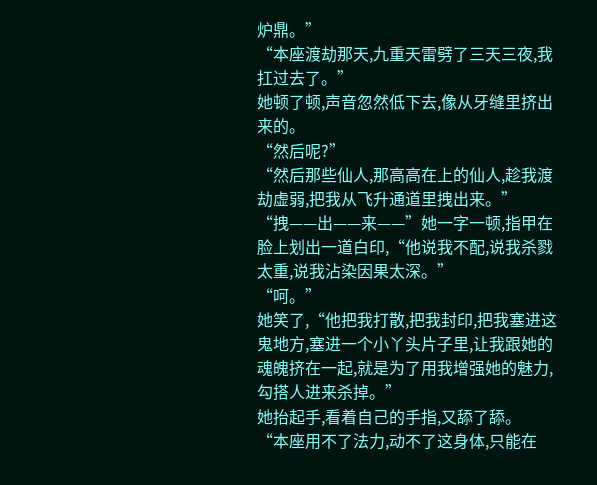炉鼎。”
“本座渡劫那天,九重天雷劈了三天三夜,我扛过去了。”
她顿了顿,声音忽然低下去,像从牙缝里挤出来的。
“然后呢?”
“然后那些仙人,那高高在上的仙人,趁我渡劫虚弱,把我从飞升通道里拽出来。”
“拽——出——来——”她一字一顿,指甲在脸上划出一道白印,“他说我不配,说我杀戮太重,说我沾染因果太深。”
“呵。”
她笑了,“他把我打散,把我封印,把我塞进这鬼地方,塞进一个小丫头片子里,让我跟她的魂魄挤在一起,就是为了用我增强她的魅力,勾搭人进来杀掉。”
她抬起手,看着自己的手指,又舔了舔。
“本座用不了法力,动不了这身体,只能在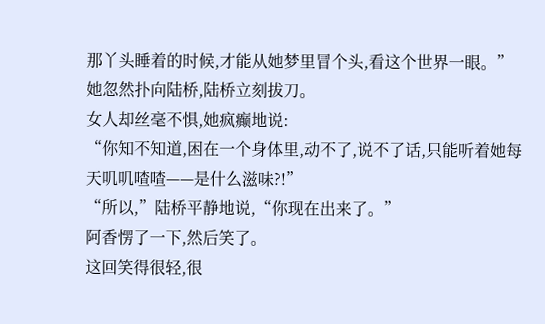那丫头睡着的时候,才能从她梦里冒个头,看这个世界一眼。”
她忽然扑向陆桥,陆桥立刻拔刀。
女人却丝毫不惧,她疯癫地说:
“你知不知道,困在一个身体里,动不了,说不了话,只能听着她每天叽叽喳喳——是什么滋味?!”
“所以,”陆桥平静地说,“你现在出来了。”
阿香愣了一下,然后笑了。
这回笑得很轻,很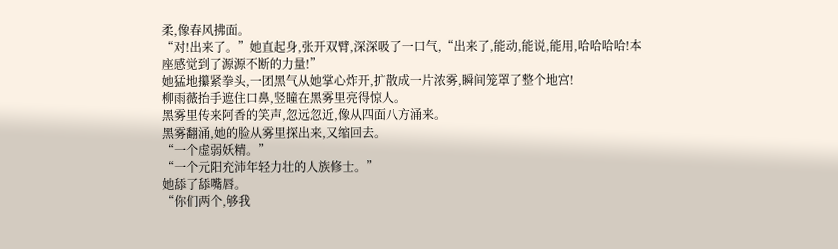柔,像春风拂面。
“对!出来了。”她直起身,张开双臂,深深吸了一口气,“出来了,能动,能说,能用,哈哈哈哈!本座感觉到了源源不断的力量!”
她猛地攥紧拳头,一团黑气从她掌心炸开,扩散成一片浓雾,瞬间笼罩了整个地宫!
柳雨薇抬手遮住口鼻,竖瞳在黑雾里亮得惊人。
黑雾里传来阿香的笑声,忽远忽近,像从四面八方涌来。
黑雾翻涌,她的脸从雾里探出来,又缩回去。
“一个虚弱妖精。”
“一个元阳充沛年轻力壮的人族修士。”
她舔了舔嘴唇。
“你们两个,够我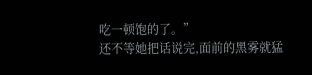吃一顿饱的了。”
还不等她把话说完,面前的黑雾就猛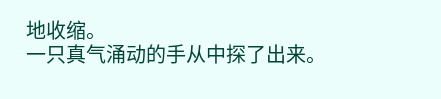地收缩。
一只真气涌动的手从中探了出来。